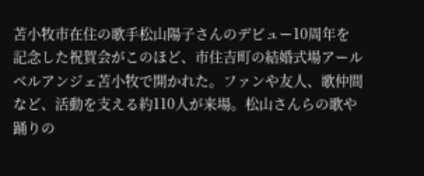苫小牧市在住の歌手松山陽子さんのデビュー10周年を記念した祝賀会がこのほど、市住吉町の結婚式場アールベルアンジェ苫小牧で開かれた。ファンや友人、歌仲間など、活動を支える約110人が来場。松山さんらの歌や踊りの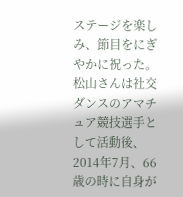ステージを楽しみ、節目をにぎやかに祝った。
松山さんは社交ダンスのアマチュア競技選手として活動後、2014年7月、66歳の時に自身が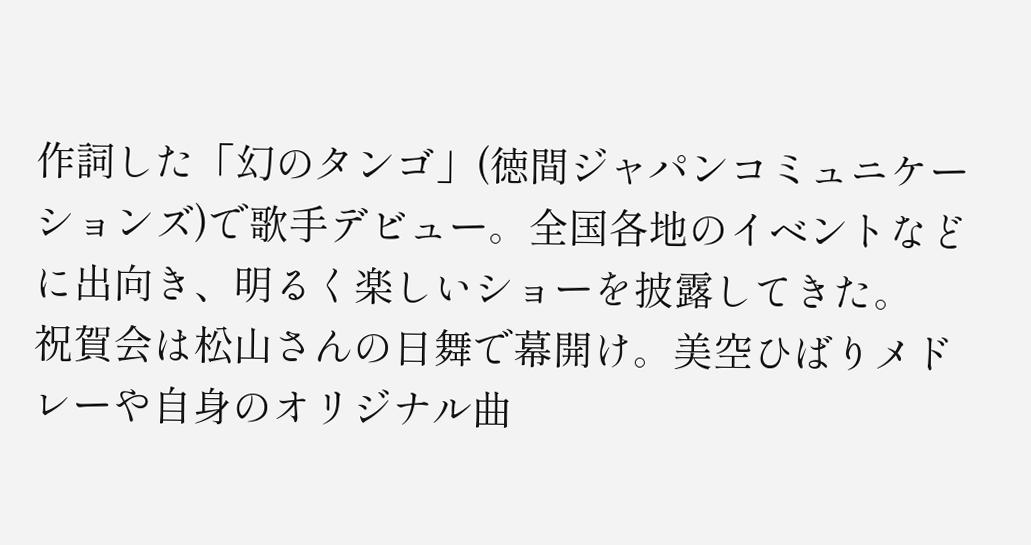作詞した「幻のタンゴ」(徳間ジャパンコミュニケーションズ)で歌手デビュー。全国各地のイベントなどに出向き、明るく楽しいショーを披露してきた。
祝賀会は松山さんの日舞で幕開け。美空ひばりメドレーや自身のオリジナル曲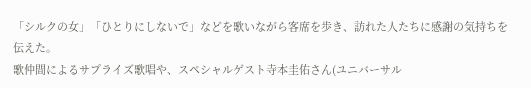「シルクの女」「ひとりにしないで」などを歌いながら客席を歩き、訪れた人たちに感謝の気持ちを伝えた。
歌仲間によるサプライズ歌唱や、スペシャルゲスト寺本圭佑さん(ユニバーサル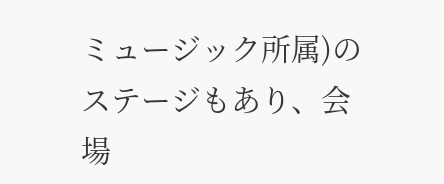ミュージック所属)のステージもあり、会場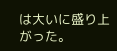は大いに盛り上がった。